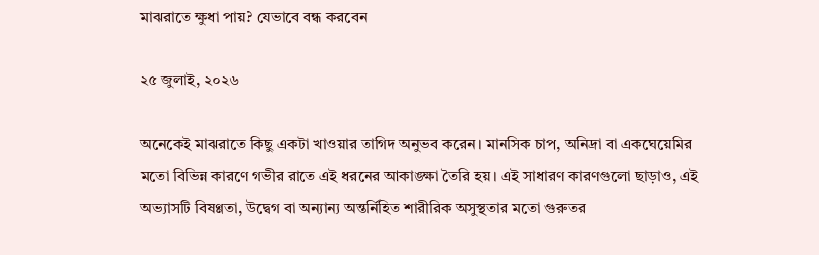মাঝরাতে ক্ষুধা পায়? যেভাবে বন্ধ করবেন

২৫ জুলাই, ২০২৬

অনেকেই মাঝরাতে কিছু একটা খাওয়ার তাগিদ অনুভব করেন। মানসিক চাপ, অনিদ্রা বা একঘেয়েমির মতো বিভিন্ন কারণে গভীর রাতে এই ধরনের আকাঙ্ক্ষা তৈরি হয়। এই সাধারণ কারণগুলো ছাড়াও, এই অভ্যাসটি বিষণ্ণতা, উদ্বেগ বা অন্যান্য অন্তর্নিহিত শারীরিক অসুস্থতার মতো গুরুতর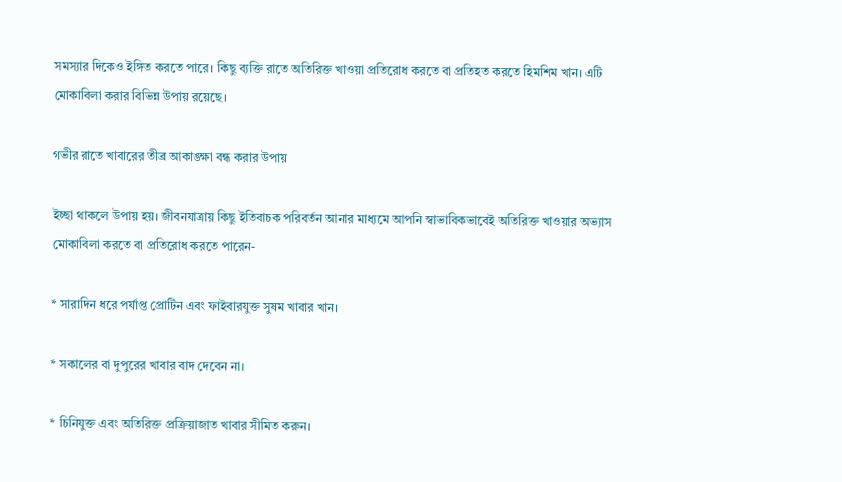সমস্যার দিকেও ইঙ্গিত করতে পারে। কিছু ব্যক্তি রাতে অতিরিক্ত খাওয়া প্রতিরোধ করতে বা প্রতিহত করতে হিমশিম খান। এটি মোকাবিলা করার বিভিন্ন উপায় রয়েছে।

গভীর রাতে খাবারের তীব্র আকাঙ্ক্ষা বন্ধ করার উপায়

ইচ্ছা থাকলে উপায় হয়। জীবনযাত্রায় কিছু ইতিবাচক পরিবর্তন আনার মাধ্যমে আপনি স্বাভাবিকভাবেই অতিরিক্ত খাওয়ার অভ্যাস মোকাবিলা করতে বা প্রতিরোধ করতে পারেন-

* সারাদিন ধরে পর্যাপ্ত প্রোটিন এবং ফাইবারযুক্ত সুষম খাবার খান।

* সকালের বা দুপুরের খাবার বাদ দেবেন না।

* চিনিযুক্ত এবং অতিরিক্ত প্রক্রিয়াজাত খাবার সীমিত করুন।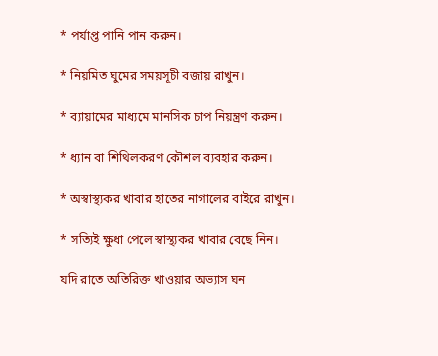* পর্যাপ্ত পানি পান করুন।

* নিয়মিত ঘুমের সময়সূচী বজায় রাখুন।

* ব্যায়ামের মাধ্যমে মানসিক চাপ নিয়ন্ত্রণ করুন।

* ধ্যান বা শিথিলকরণ কৌশল ব্যবহার করুন।

* অস্বাস্থ্যকর খাবার হাতের নাগালের বাইরে রাখুন।

* সত্যিই ক্ষুধা পেলে স্বাস্থ্যকর খাবার বেছে নিন।

যদি রাতে অতিরিক্ত খাওয়ার অভ্যাস ঘন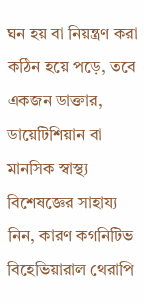ঘন হয় বা নিয়ন্ত্রণ করা কঠিন হয়ে পড়ে, তবে একজন ডাক্তার, ডায়েটিশিয়ান বা মানসিক স্বাস্থ্য বিশেষজ্ঞের সাহায্য নিন, কারণ কগনিটিভ বিহেভিয়ারাল থেরাপি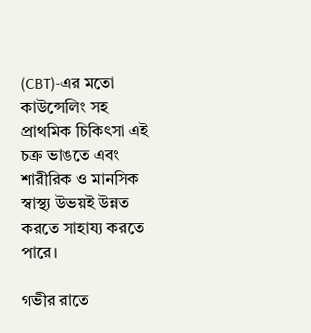(CBT)-এর মতো কাউন্সেলিং সহ প্রাথমিক চিকিৎসা এই চক্র ভাঙতে এবং শারীরিক ও মানসিক স্বাস্থ্য উভয়ই উন্নত করতে সাহায্য করতে পারে।

গভীর রাতে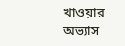খাওয়ার অভ্যাস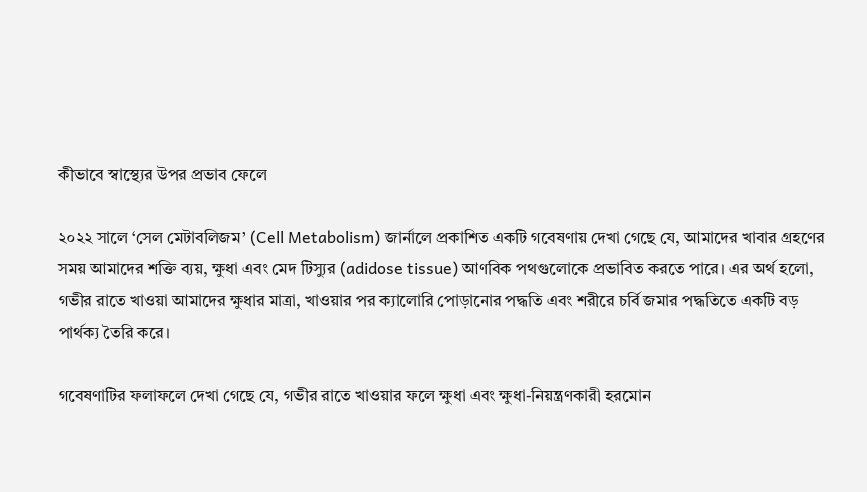কীভাবে স্বাস্থ্যের উপর প্রভাব ফেলে

২০২২ সালে ‘সেল মেটাবলিজম’ (Cell Metabolism) জার্নালে প্রকাশিত একটি গবেষণায় দেখা গেছে যে, আমাদের খাবার গ্রহণের সময় আমাদের শক্তি ব্যয়, ক্ষুধা এবং মেদ টিস্যুর (adidose tissue) আণবিক পথগুলোকে প্রভাবিত করতে পারে। এর অর্থ হলো, গভীর রাতে খাওয়া আমাদের ক্ষুধার মাত্রা, খাওয়ার পর ক্যালোরি পোড়ানোর পদ্ধতি এবং শরীরে চর্বি জমার পদ্ধতিতে একটি বড় পার্থক্য তৈরি করে।

গবেষণাটির ফলাফলে দেখা গেছে যে, গভীর রাতে খাওয়ার ফলে ক্ষুধা এবং ক্ষুধা-নিয়ন্ত্রণকারী হরমোন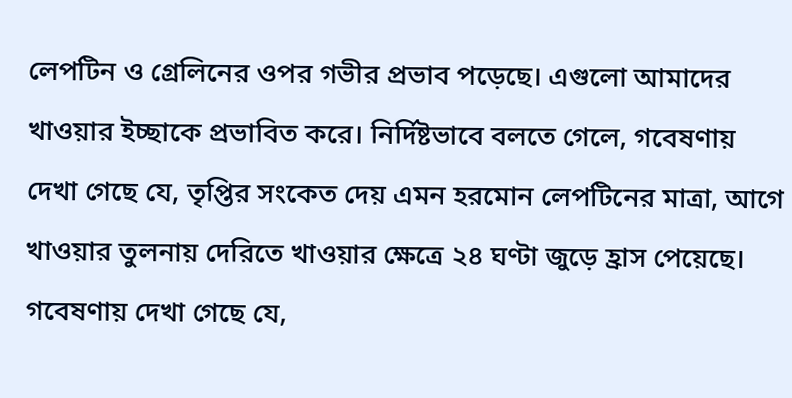লেপটিন ও গ্রেলিনের ওপর গভীর প্রভাব পড়েছে। এগুলো আমাদের খাওয়ার ইচ্ছাকে প্রভাবিত করে। নির্দিষ্টভাবে বলতে গেলে, গবেষণায় দেখা গেছে যে, তৃপ্তির সংকেত দেয় এমন হরমোন লেপটিনের মাত্রা, আগে খাওয়ার তুলনায় দেরিতে খাওয়ার ক্ষেত্রে ২৪ ঘণ্টা জুড়ে হ্রাস পেয়েছে। গবেষণায় দেখা গেছে যে,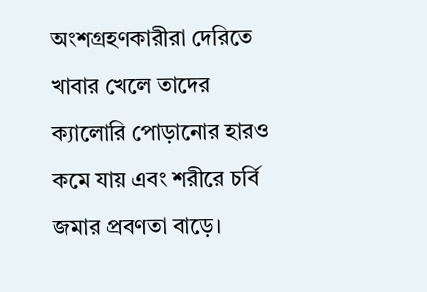অংশগ্রহণকারীরা দেরিতে খাবার খেলে তাদের ক্যালোরি পোড়ানোর হারও কমে যায় এবং শরীরে চর্বি জমার প্রবণতা বাড়ে।